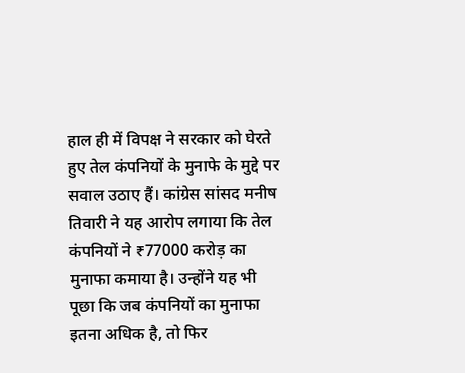हाल ही में विपक्ष ने सरकार को घेरते हुए तेल कंपनियों के मुनाफे के मुद्दे पर सवाल उठाए हैं। कांग्रेस सांसद मनीष तिवारी ने यह आरोप लगाया कि तेल कंपनियों ने ₹77000 करोड़ का मुनाफा कमाया है। उन्होंने यह भी पूछा कि जब कंपनियों का मुनाफा इतना अधिक है, तो फिर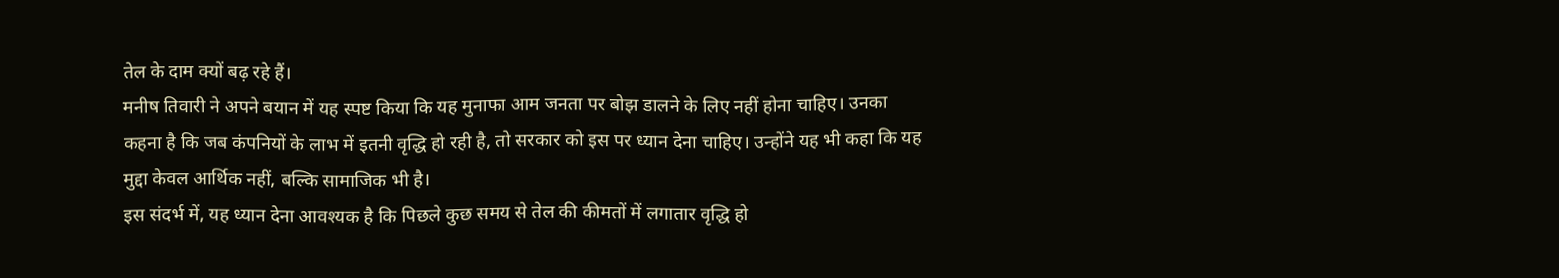तेल के दाम क्यों बढ़ रहे हैं।
मनीष तिवारी ने अपने बयान में यह स्पष्ट किया कि यह मुनाफा आम जनता पर बोझ डालने के लिए नहीं होना चाहिए। उनका कहना है कि जब कंपनियों के लाभ में इतनी वृद्धि हो रही है, तो सरकार को इस पर ध्यान देना चाहिए। उन्होंने यह भी कहा कि यह मुद्दा केवल आर्थिक नहीं, बल्कि सामाजिक भी है।
इस संदर्भ में, यह ध्यान देना आवश्यक है कि पिछले कुछ समय से तेल की कीमतों में लगातार वृद्धि हो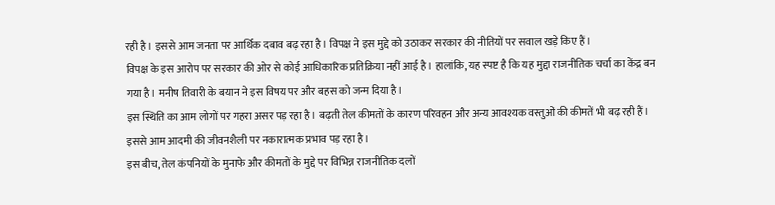रही है। इससे आम जनता पर आर्थिक दबाव बढ़ रहा है। विपक्ष ने इस मुद्दे को उठाकर सरकार की नीतियों पर सवाल खड़े किए हैं।
विपक्ष के इस आरोप पर सरकार की ओर से कोई आधिकारिक प्रतिक्रिया नहीं आई है। हालांकि, यह स्पष्ट है कि यह मुद्दा राजनीतिक चर्चा का केंद्र बन गया है। मनीष तिवारी के बयान ने इस विषय पर और बहस को जन्म दिया है।
इस स्थिति का आम लोगों पर गहरा असर पड़ रहा है। बढ़ती तेल कीमतों के कारण परिवहन और अन्य आवश्यक वस्तुओं की कीमतें भी बढ़ रही हैं। इससे आम आदमी की जीवनशैली पर नकारात्मक प्रभाव पड़ रहा है।
इस बीच, तेल कंपनियों के मुनाफे और कीमतों के मुद्दे पर विभिन्न राजनीतिक दलों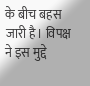के बीच बहस जारी है। विपक्ष ने इस मुद्दे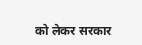को लेकर सरकार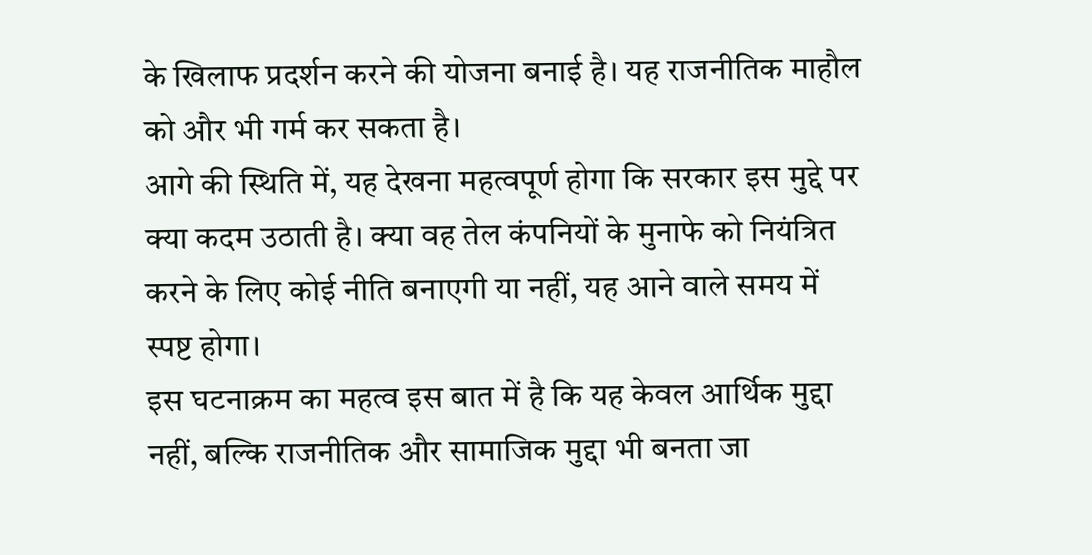के खिलाफ प्रदर्शन करने की योजना बनाई है। यह राजनीतिक माहौल को और भी गर्म कर सकता है।
आगे की स्थिति में, यह देखना महत्वपूर्ण होगा कि सरकार इस मुद्दे पर क्या कदम उठाती है। क्या वह तेल कंपनियों के मुनाफे को नियंत्रित करने के लिए कोई नीति बनाएगी या नहीं, यह आने वाले समय में स्पष्ट होगा।
इस घटनाक्रम का महत्व इस बात में है कि यह केवल आर्थिक मुद्दा नहीं, बल्कि राजनीतिक और सामाजिक मुद्दा भी बनता जा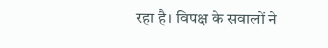रहा है। विपक्ष के सवालों ने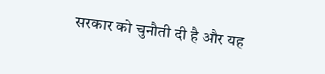सरकार को चुनौती दी है और यह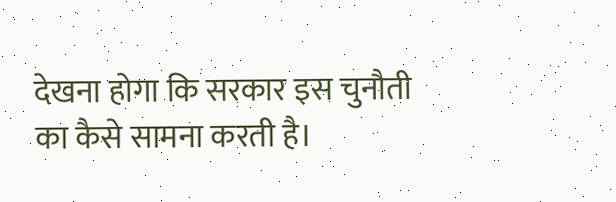देखना होगा कि सरकार इस चुनौती का कैसे सामना करती है।